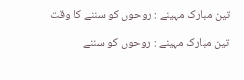تین مبارک مہینے : روحوں کو سننے کا وقت

تین مبارک مہینے : روحوں کو سننے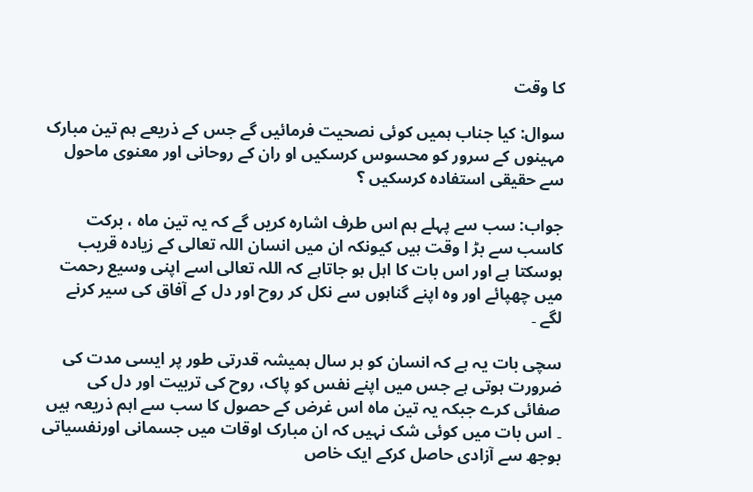کا وقت

سوال: کیا جناب ہمیں کوئی نصحیت فرمائیں گے جس کے ذریعے ہم تین مبارک مہینوں کے سرور کو محسوس کرسکیں او ران کے روحانی اور معنوی ماحول سے حقیقی استفادہ کرسکیں ؟

جواب: سب سے پہلے ہم اس طرف اشارہ کریں گے کہ یہ تین ماہ ، برکت کاسب سے بڑ ا وقت ہیں کیونکہ ان میں انسان اللہ تعالی کے زیادہ قریب ہوسکتا ہے اور اس بات کا اہل ہو جاتاہے کہ اللہ تعالی اسے اپنی وسیع رحمت میں چھپائے اور وہ اپنے گناہوں سے نکل کر روح اور دل کے آفاق کی سیر کرنے لگے ۔

سچی بات یہ ہے کہ انسان کو ہر سال ہمیشہ قدرتی طور پر ایسی مدت کی ضرورت ہوتی ہے جس میں اپنے نفس کو پاک، روح کی تربیت اور دل کی صفائی کرے جبکہ یہ تین ماہ اس غرض کے حصول کا سب سے اہم ذریعہ ہیں ۔ اس بات میں کوئی شک نہیں کہ ان مبارک اوقات میں جسمانی اورنفسیاتی بوجھ سے آزادی حاصل کرکے ایک خاص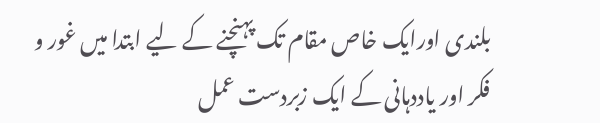بلندی اورایک خاص مقام تک پہنچنے کے لیے ابتدا میں غور و فکر اور یاددہانی کے ایک زبردست عمل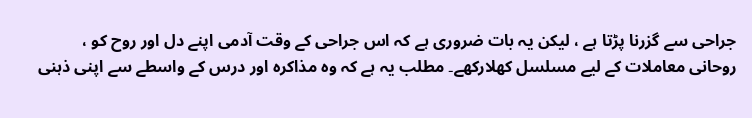جراحی سے گزرنا پڑتا ہے ، لیکن یہ بات ضروری ہے کہ اس جراحی کے وقت آدمی اپنے دل اور روح کو ، روحانی معاملات کے لیے مسلسل کھلارکھے۔ مطلب یہ ہے کہ وہ مذاکرہ اور درس کے واسطے سے اپنی ذہنی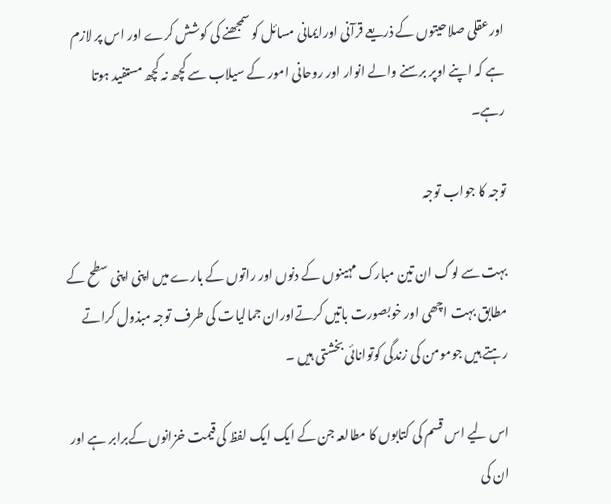اورعقلی صلاحیتوں کے ذریعے قرآنی اورایمانی مسائل کو سمجھنے کی کوشش کرے اور اس پر لازم ہے کہ اپنے اوپر برسنے والے انوار اور روحانی امور کے سیلاب سے کچھ نہ کچھ مستفید ہوتا رہے۔

توجہ کا جواب توجہ

بہت سے لوگ ان تین مبارک مہینوں کے دنوں اور راتوں کے بارے میں اپنی اپنی سطح کے مطابق بہت اچھی اور خوبصورت باتیں کرتےاوران جمالیات کی طرف توجہ مبذول کراتے رہتے ہیں جومومن کی زندگی کوتوانائی بخشتی ہیں ۔

اس لیے اس قسم کی کتابوں کا مطالعہ جن کے ایک ایک لفظ کی قیمت خزانوں کےبرابر ہے اور ان کی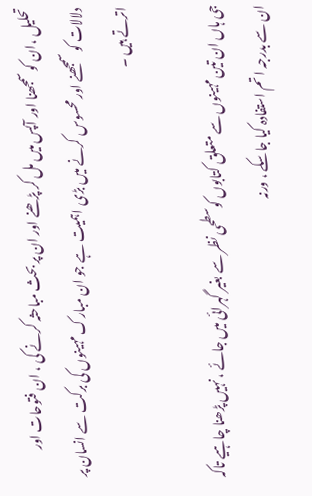تحلیل ،ان کو سمجھنا اور آپس میں مل کر پڑھنے اور ان پر بحث مباحثہ کرنے کی ، ان فتوحات اور دلالات کو سمجھنے اور محسوس کرنے میں بڑی اہمیت ہے جو ان مبارک مہینوں کی برکت سے انسان پر اترتے ہیں ۔

جی ہاں ان تین مہینوں سے متعلق کتابوں کوسطحی نظر سے بغیر گہرائی میں جائے ، نہیں پڑھنا چاہیے تاکہ ان سے بدرجہ اتم استفادہ کیا جاسکے ، ورنہ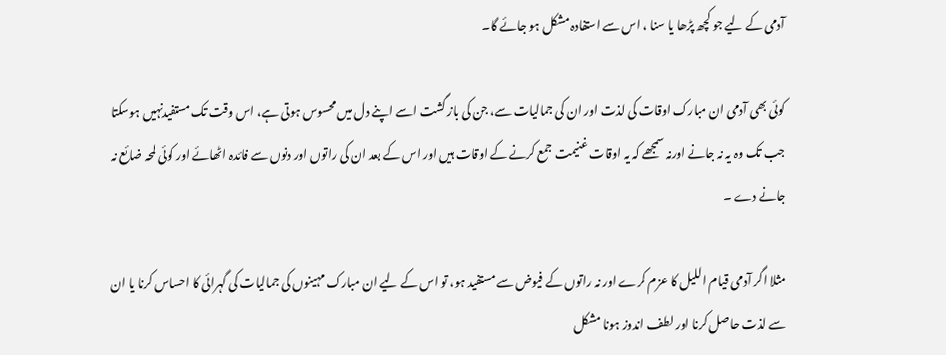آدمی کے لیے جو کچھ پڑھا یا سنا ، اس سے استفادہ مشکل ہو جائے گا۔

کوئی بھی آدمی ان مبارک اوقات کی لذت اور ان کی جمالیات سے، جن کی باز گشت اسے اپنے دل میں محسوس ہوتی ہے، اس وقت تک مستفیدنہیں ہوسکتا جب تک وہ یہ نہ جانے اورنہ سمجھے کہ یہ اوقات غنیمت جمع کرنے کے اوقات ہیں اور اس کے بعد ان کی راتوں اور دنوں سے فائدہ اٹھائے اور کوئی لمحہ ضائع نہ جانے دے ۔

مثلا اگر آدمی قیام اللیل کا عزم کرے اور نہ راتوں کے فیوض سے مستفید ہو، تو اس کے لیے ان مبارک مہینوں کی جمالیات کی گہرائی کا احساس کرنا یا ان سے لذت حاصل کرنا اور لطف اندوز ہونا مشکل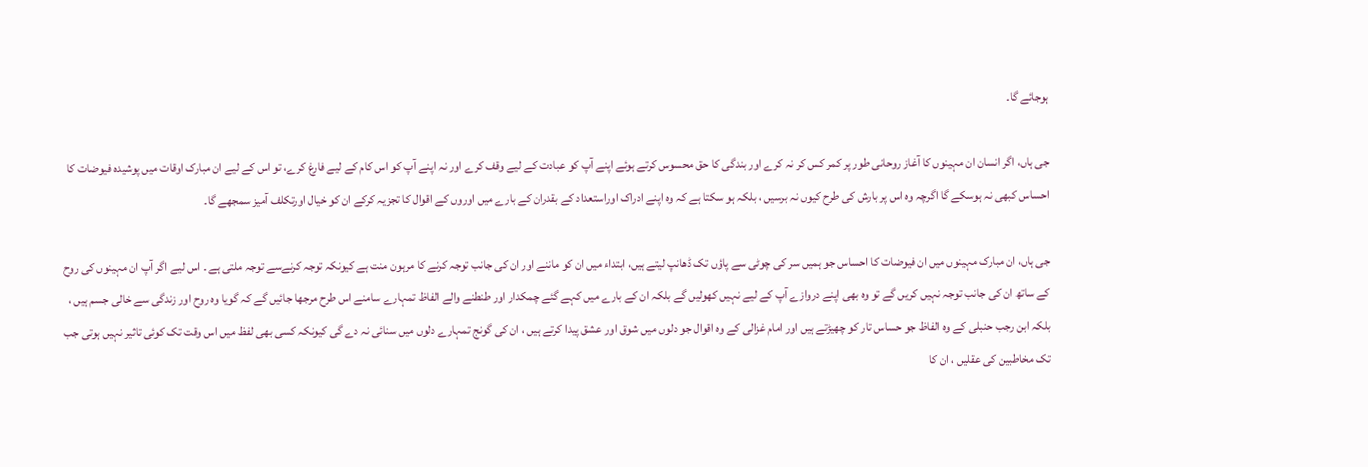ہوجائے گا۔

جی ہاں، اگر انسان ان مہینوں کا آغاز روحانی طور پر کمر کس کر نہ کرے اور بندگی کا حق محسوس کرتے ہوئے اپنے آپ کو عبادت کے لیے وقف کرے اور نہ اپنے آپ کو اس کام کے لیے فارغ کرے، تو اس کے لیے ان مبارک اوقات میں پوشیدہ فیوضات کا احساس کبھی نہ ہوسکے گا اگرچہ وہ اس پر بارش کی طرح کیوں نہ برسیں ، بلکہ ہو سکتا ہے کہ وہ اپنے ادراک اوراستعداد کے بقدران کے بارے میں اوروں کے اقوال کا تجزیہ کرکے ان کو خیال اورتکلف آمیز سمجھے گا۔

جی ہاں، ان مبارک مہینوں میں ان فیوضات کا احساس جو ہمیں سر کی چوٹی سے پاؤں تک ڈھانپ لیتے ہیں، ابتداء میں ان کو ماننے اور ان کی جانب توجہ کرنے کا مرہون منت ہے کیونکہ توجہ کرنےسے توجہ ملتی ہے ۔ اس لیے اگر آپ ان مہینوں کی روح کے ساتھ ان کی جانب توجہ نہیں کریں گے تو وہ بھی اپنے دروازے آپ کے لیے نہیں کھولیں گے بلکہ ان کے بارے میں کہے گئے چمکدار اور طنطنے والے الفاظ تمہارے سامنے اس طرح مرجھا جائیں گے کہ گویا وہ روح اور زندگی سے خالی جسم ہیں ، بلکہ ابن رجب حنبلی کے وہ الفاظ جو حساس تار کو چھیڑتے ہیں اور امام غزالی کے وہ اقوال جو دلوں میں شوق اور عشق پیدا کرتے ہیں ، ان کی گونج تمہارے دلوں میں سنائی نہ دے گی کیونکہ کسی بھی لفظ میں اس وقت تک کوئی تاثیر نہیں ہوتی جب تک مخاطبین کی عقلیں ، ان کا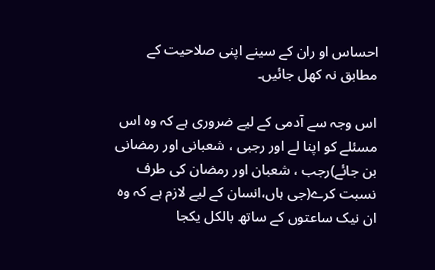احساس او ران کے سینے اپنی صلاحیت کے مطابق نہ کھل جائیں۔

اس وجہ سے آدمی کے لیے ضروری ہے کہ وہ اس مسئلے کو اپنا لے اور رجبی ، شعبانی اور رمضانی بن جائے)رجب ، شعبان اور رمضان کی طرف نسبت کرے(جی ہاں،انسان کے لیے لازم ہے کہ وہ ان نیک ساعتوں کے ساتھ بالکل یکجا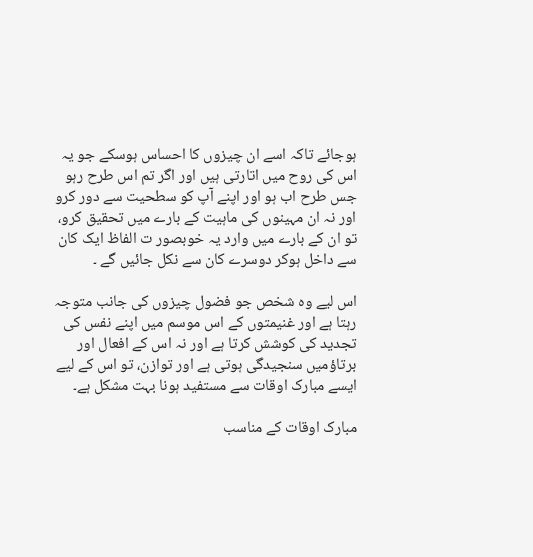ہوجائے تاکہ اسے ان چیزوں کا احساس ہوسکے جو یہ اس کی روح میں اتارتی ہیں اور اگر تم اس طرح رہو جس طرح اب ہو اور اپنے آپ کو سطحیت سے دور کرو اور نہ ان مہینوں کی ماہیت کے بارے میں تحقیق کرو، تو ان کے بارے میں وارد یہ خوبصور ت الفاظ ایک کان سے داخل ہوکر دوسرے کان سے نکل جائیں گے ۔

اس لیے وہ شخص جو فضول چیزوں کی جانب متوجہ رہتا ہے اور غنیمتوں کے اس موسم میں اپنے نفس کی تجدید کی کوشش کرتا ہے اور نہ اس کے افعال اور برتاؤمیں سنجیدگی ہوتی ہے اور توازن، تو اس کے لیے ایسے مبارک اوقات سے مستفید ہونا بہت مشکل ہے۔

مبارک اوقات کے مناسب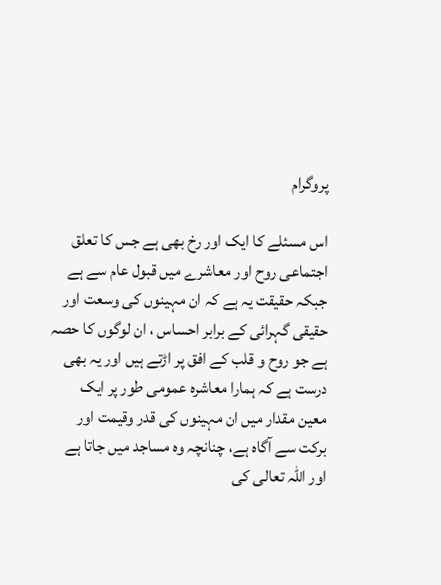پروگرام

اس مسئلے کا ایک اور رخ بھی ہے جس کا تعلق اجتماعی روح اور معاشرے میں قبول عام سے ہے جبکہ حقیقت یہ ہے کہ ان مہینوں کی وسعت اور حقیقی گہرائی کے برابر احساس ، ان لوگوں کا حصہ ہے جو روح و قلب کے افق پر اڑتے ہیں اور یہ بھی درست ہے کہ ہمارا معاشرہ عمومی طور پر ایک معین مقدار میں ان مہینوں کی قدر وقیمت اور برکت سے آگاہ ہے، چنانچہ وہ مساجد میں جاتا ہے اور اللہ تعالی کی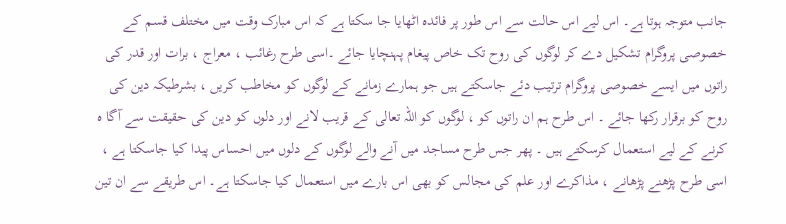جانب متوجہ ہوتا ہے۔ اس لیے اس حالت سے اس طور پر فائدہ اٹھایا جا سکتا ہے کہ اس مبارک وقت میں مختلف قسم کے خصوصی پروگرام تشکیل دے کر لوگوں کی روح تک خاص پیغام پہنچایا جائے ۔اسی طرح رغائب ، معراج ، برات اور قدر کی راتوں میں ایسے خصوصی پروگرام ترتیب دئے جاسکتے ہیں جو ہمارے زمانے کے لوگوں کو مخاطب کریں ، بشرطیکہ دین کی روح کو برقرار رکھا جائے ۔ اس طرح ہم ان راتوں کو ، لوگوں کو اللہ تعالی کے قریب لانے اور دلوں کو دین کی حقیقت سے آگا ہ کرنے کے لیے استعمال کرسکتے ہیں ۔ پھر جس طرح مساجد میں آنے والے لوگوں کے دلوں میں احساس پیدا کیا جاسکتا ہے ، اسی طرح پڑھنے پڑھانے ، مذاکرے اور علم کی مجالس کو بھی اس بارے میں استعمال کیا جاسکتا ہے۔ اس طریقے سے ان تین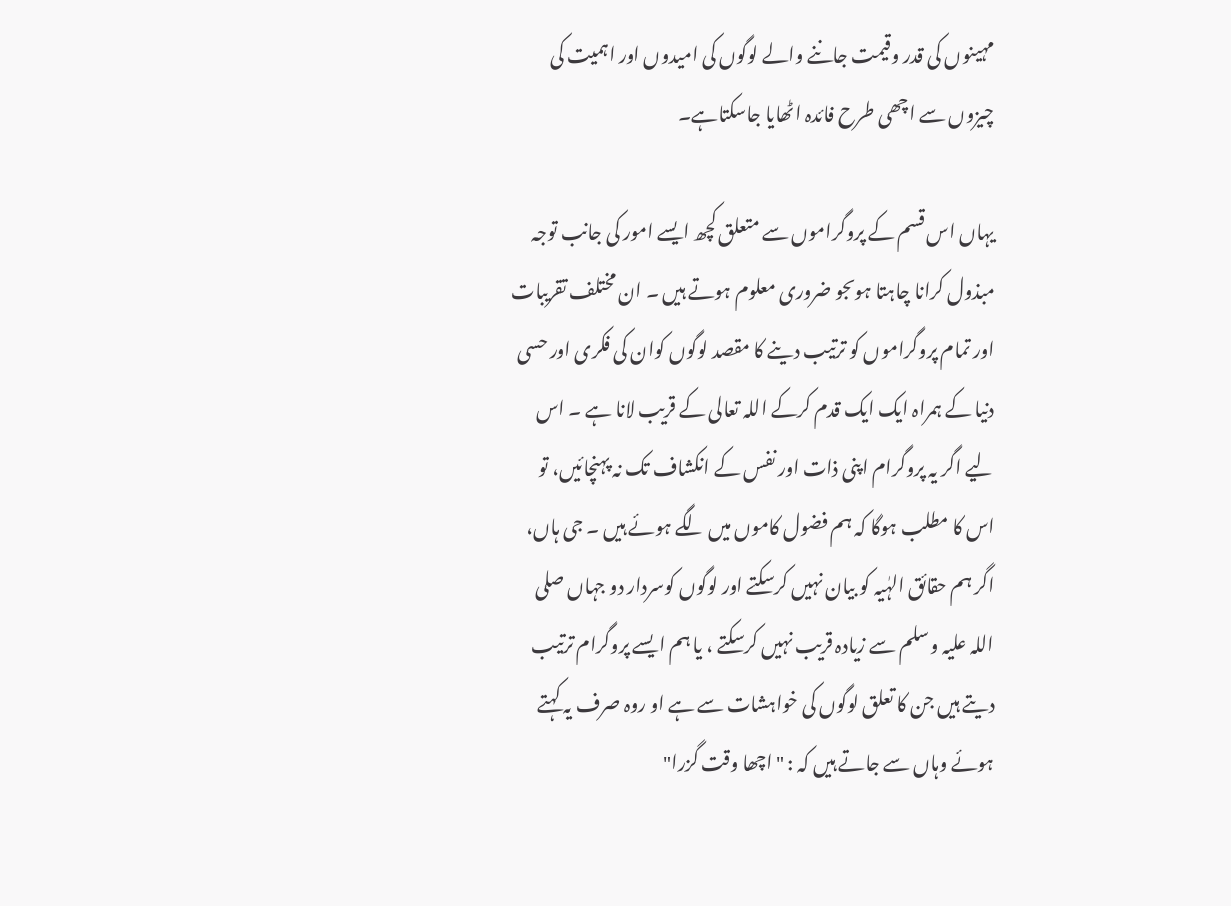مہینوں کی قدر وقیمت جاننے والے لوگوں کی امیدوں اور اہمیت کی چیزوں سے اچھی طرح فائدہ اٹھایا جاسکتاہے۔

یہاں اس قسم کے پروگراموں سے متعلق کچھ ایسے امور کی جانب توجہ مبذول کرانا چاہتا ہوںجو ضروری معلوم ہوتے ہیں ۔ ان مختلف تقریبات اور تمام پروگراموں کو ترتیب دینے کا مقصد لوگوں کوان کی فکری اور حسی دنیا کے ہمراہ ایک ایک قدم کرکے اللہ تعالی کے قریب لانا ہے ۔ اس لیے اگر یہ پروگرام اپنی ذات اور نفس کے انکشاف تک نہ پہنچائیں، تو اس کا مطلب ہوگا کہ ہم فضول کاموں میں لگے ہوئے ہیں ۔ جی ہاں، اگر ہم حقائق الہٰیہ کو بیان نہیں کرسکتے اور لوگوں کوسردار دو جہاں صلی اللہ علیہ وسلم سے زیادہ قریب نہیں کرسکتے ، یا ہم ایسے پروگرام ترتیب دیتے ہیں جن کا تعلق لوگوں کی خواہشات سے ہے او روہ صرف یہ کہتے ہوئے وہاں سے جاتے ہیں کہ : "اچھا وقت گزرا"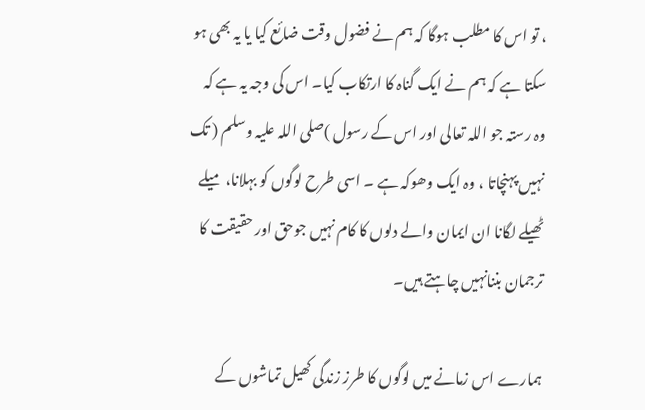، تو اس کا مطلب ہوگا کہ ہم نے فضول وقت ضائع کیا یا یہ بھی ہو سکتا ہے کہ ہم نے ایک گناہ کا ارتکاب کیا۔ اس کی وجہ یہ ہے کہ وہ رستہ جو اللہ تعالی اور اس کے رسول )صلی اللہ علیہ وسلم ( تک نہیں پہنچاتا ، وہ ایک وھوکہ ہے ۔ اسی طرح لوگوں کو بہلانا، میلے ٹھیلے لگانا ان ایمان والے دلوں کا کام نہیں جوحق اور حقیقت کا ترجمان بننانہیں چاہتے ہیں۔

ہمارے اس زمانے میں لوگوں کا طرز زندگی کھیل تماشوں کے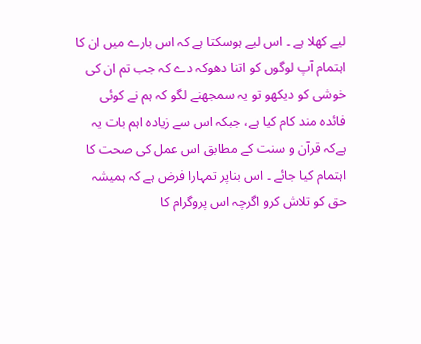لیے کھلا ہے ۔ اس لیے ہوسکتا ہے کہ اس بارے میں ان کا اہتمام آپ لوگوں کو اتنا دھوکہ دے کہ جب تم ان کی خوشی کو دیکھو تو یہ سمجھنے لگو کہ ہم نے کوئی فائدہ مند کام کیا ہے، جبکہ اس سے زیادہ اہم بات یہ ہےکہ قرآن و سنت کے مطابق اس عمل کی صحت کا اہتمام کیا جائے ۔ اس بناپر تمہارا فرض ہے کہ ہمیشہ حق کو تلاش کرو اگرچہ اس پروگرام کا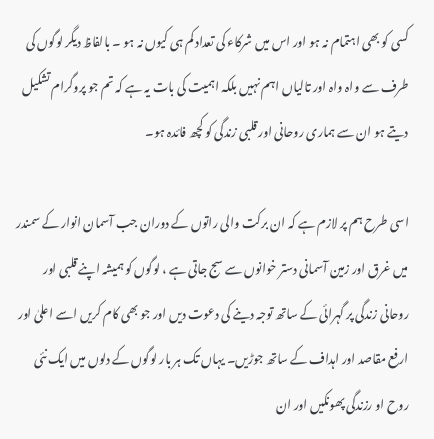کسی کو بھی اہتمام نہ ہو اور اس میں شرکاء کی تعداد کم ہی کیوں نہ ہو ۔ بالفاظ دیگر لوگوں کی طرف سے واہ واہ اور تالیاں اہم نہیں بلکہ اہمیت کی بات یہ ہے کہ تم جو پروگرام تشکیل دیتے ہو ان سے ہماری روحانی اور قلبی زندگی کو کچھ فائدہ ہو۔

اسی طرح ہم پر لازم ہے کہ ان برکت والی راتوں کے دوران جب آسمان انوار کے سمندر میں غرق اور زمین آسمانی دستر خوانوں سے سج جاتی ہے ، لوگوں کو ہمیشہ اپنے قلبی اور روحانی زندگی پر گہرائی کے ساتھ توجہ دینے کی دعوت دیں اور جو بھی کام کریں اسے اعلیٰ اور ارفع مقاصد اور اہداف کے ساتھ جوڑیں۔ یہاں تک ہر بار لوگوں کے دلوں میں ایک نئی روح او رزندگی پھونکیں اور ان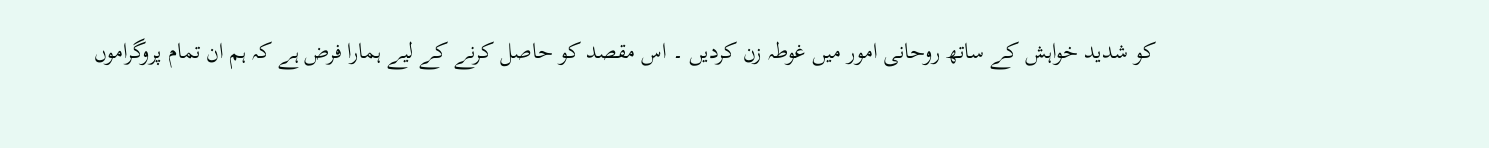کو شدید خواہش کے ساتھ روحانی امور میں غوطہ زن کردیں ۔ اس مقصد کو حاصل کرنے کے لیے ہمارا فرض ہے کہ ہم ان تمام پروگراموں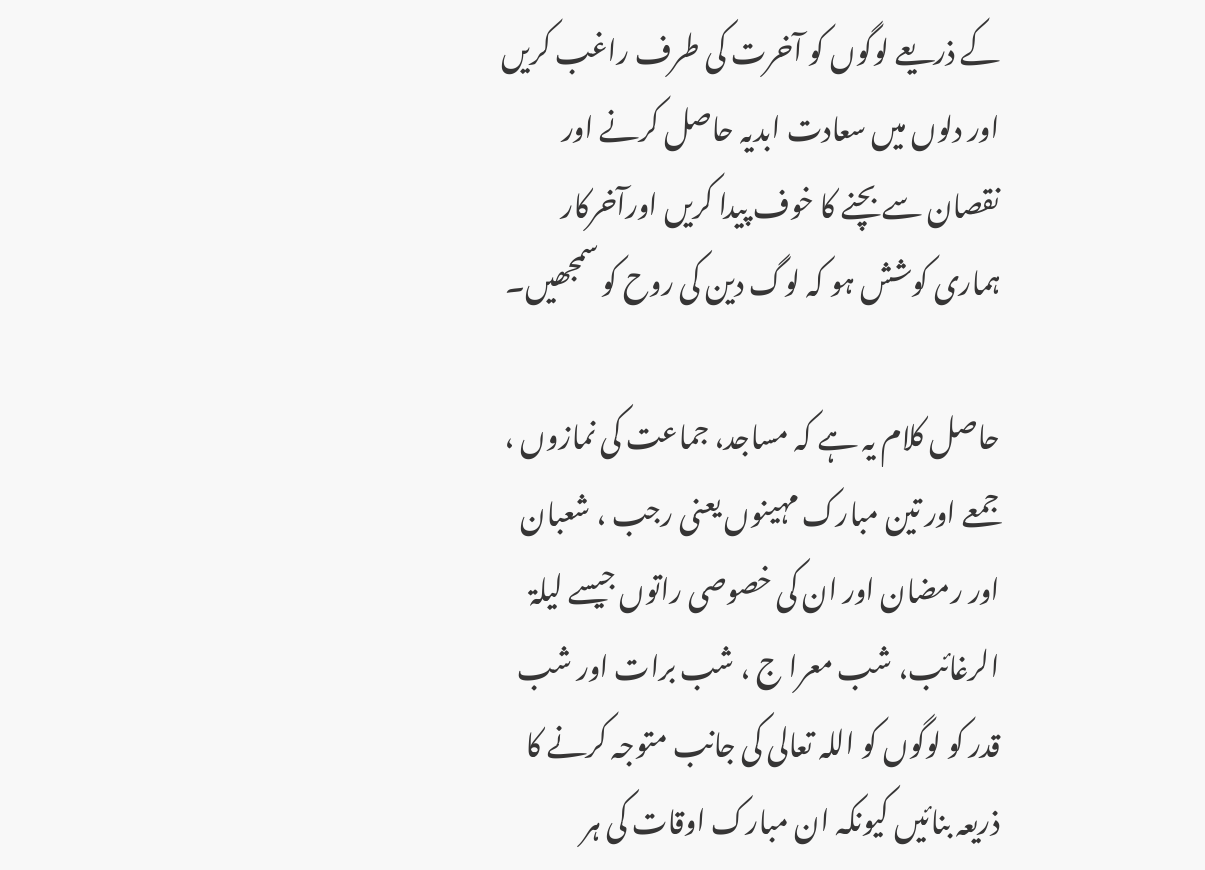کے ذریعے لوگوں کو آخرت کی طرف راغب کریں اور دلوں میں سعادت ابدیہ حاصل کرنے اور نقصان سے بچنے کا خوف پیدا کریں اورآخرکار ہماری کوشش ہو کہ لوگ دین کی روح کو سمجھیں۔

حاصل کلام یہ ہے کہ مساجد، جماعت کی نمازوں ، جمعے اور تین مبارک مہینوں یعنی رجب ، شعبان اور رمضان اور ان کی خصوصی راتوں جیسے لیلۃ الرغائب، شب معرا ج ، شب برات اور شب قدر کو لوگوں کو اللہ تعالی کی جانب متوجہ کرنے کا ذریعہ بنائیں کیونکہ ان مبارک اوقات کی ہر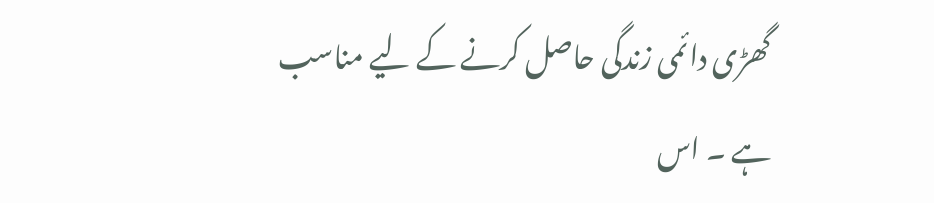گھڑی دائمی زندگی حاصل کرنے کے لیے مناسب ہے ۔ اس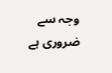وجہ سے ضروری ہے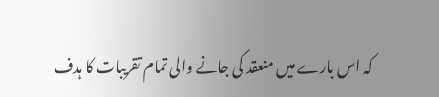کہ اس بارے میں منعقد کی جانے والی تمام تقریبات کا ہدف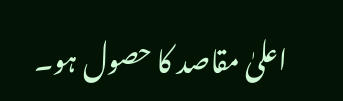اعلیٰ مقاصد کا حصول ہو۔